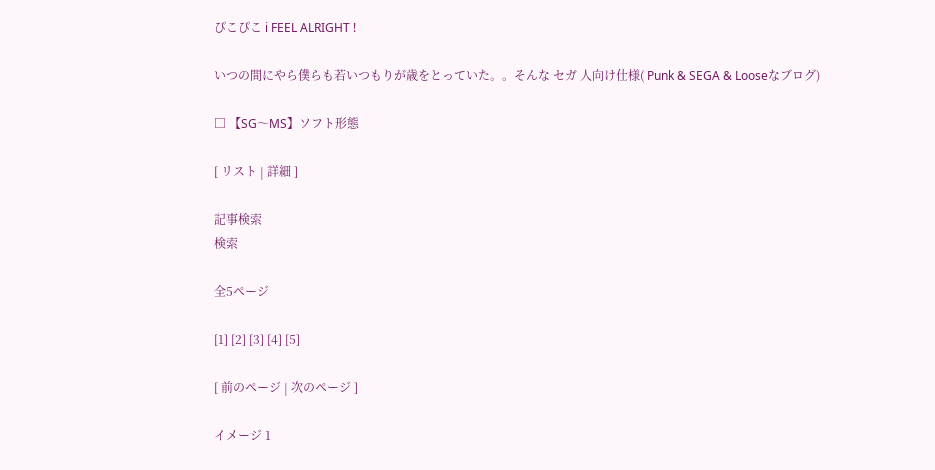ぴこぴこ i FEEL ALRIGHT !

いつの間にやら僕らも若いつもりが歳をとっていた。。そんな セガ 人向け仕様( Punk & SEGA & Looseなブログ)

□ 【SG〜MS】ソフト形態

[ リスト | 詳細 ]

記事検索
検索

全5ページ

[1] [2] [3] [4] [5]

[ 前のページ | 次のページ ]

イメージ 1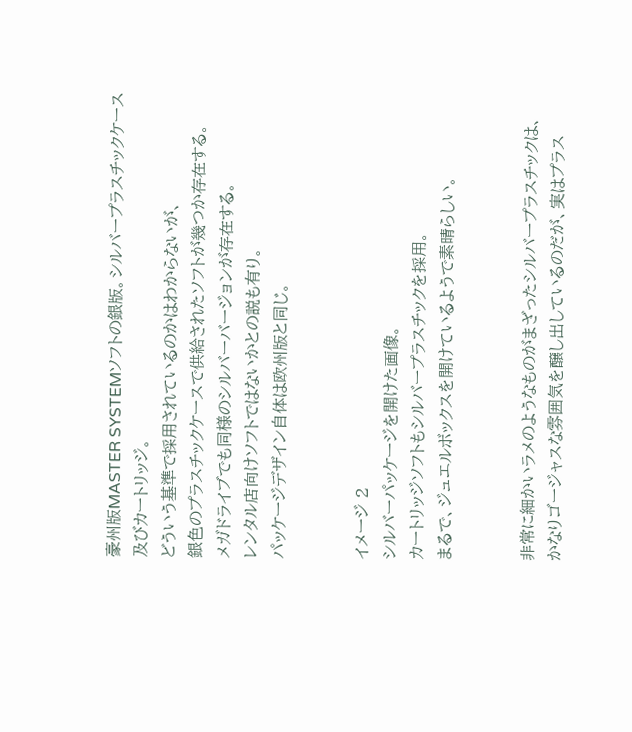豪州版MASTER SYSTEMソフトの銀版。シルバープラスチックケース及びカートリッジ。
どういう基準で採用されているのかはわからないが、
銀色のプラスチックケースで供給されたソフトが幾つか存在する。
メガドライブでも同様のシルバーバージョンが存在する。
レンタル店向けソフトではないかとの説も有り。
パッケージデザイン自体は欧州版と同じ。


イメージ 2
シルバーパッケージを開けた画像。
カートリッジソフトもシルバープラスチックを採用。
まるで、ジュエルボックスを開けているようで素晴らしい。


非常に細かいラメのようなものがまざったシルバープラスチックは、
かなりゴージャスな雰囲気を醸し出しているのだが、実はプラス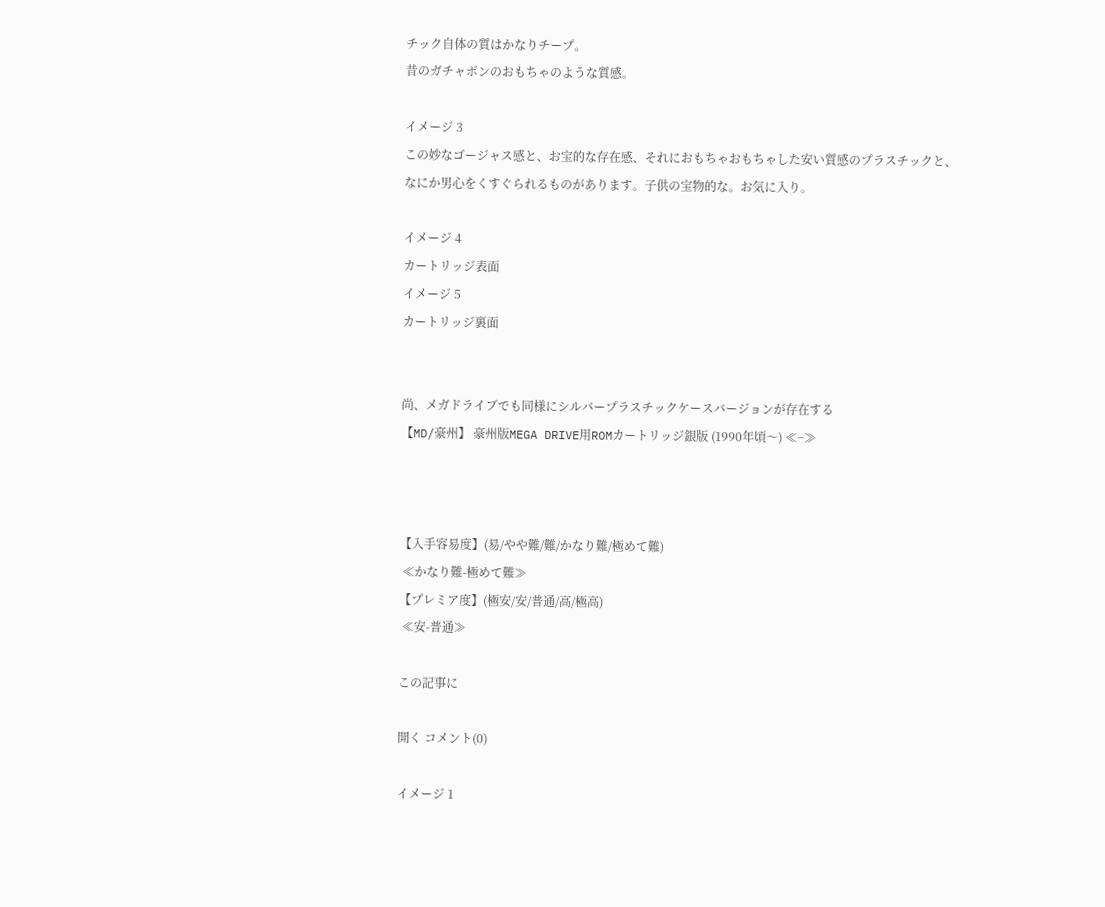チック自体の質はかなりチープ。
昔のガチャポンのおもちゃのような質感。

イメージ 3
この妙なゴージャス感と、お宝的な存在感、それにおもちゃおもちゃした安い質感のプラスチックと、
なにか男心をくすぐられるものがあります。子供の宝物的な。お気に入り。

イメージ 4
カートリッジ表面
イメージ 5
カートリッジ裏面


尚、メガドライブでも同様にシルバープラスチックケースバージョンが存在する
【MD/豪州】 豪州版MEGA DRIVE用ROMカートリッジ銀版 (1990年頃〜) ≪−≫



【入手容易度】(易/やや難/難/かなり難/極めて難)
 ≪かなり難-極めて難≫
【プレミア度】(極安/安/普通/高/極高)
 ≪安-普通≫

この記事に

開く コメント(0)

イメージ 1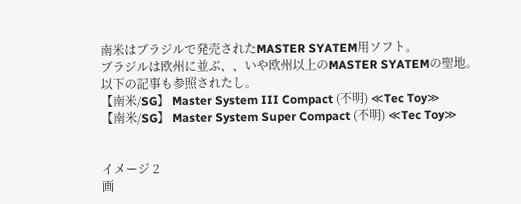南米はブラジルで発売されたMASTER SYATEM用ソフト。
ブラジルは欧州に並ぶ、、いや欧州以上のMASTER SYATEMの聖地。
以下の記事も参照されたし。
【南米/SG】 Master System III Compact (不明) ≪Tec Toy≫
【南米/SG】 Master System Super Compact (不明) ≪Tec Toy≫


イメージ 2
画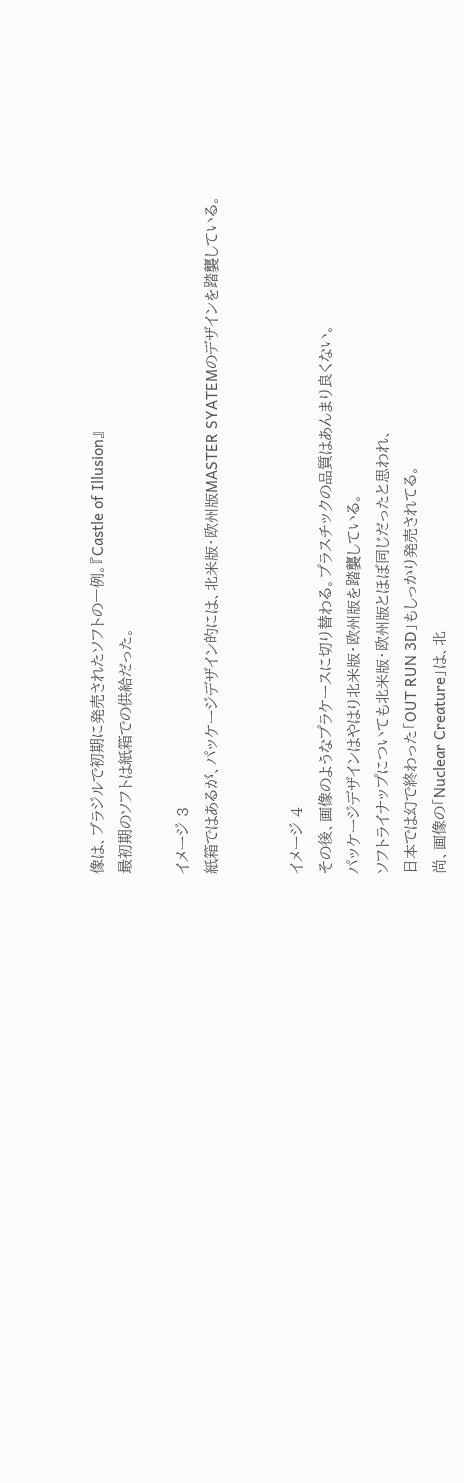像は、ブラジルで初期に発売されたソフトの一例。『Castle of Illusion』
最初期のソフトは紙箱での供給だった。

イメージ 3
紙箱ではあるが、パッケージデザイン的には、北米版・欧州版MASTER SYATEMのデザインを踏襲している。


イメージ 4
その後、画像のようなプラケースに切り替わる。プラスチックの品質はあんまり良くない。
パッケージデザインはやはり北米版・欧州版を踏襲している。
ソフトライナップについても北米版・欧州版とほぼ同じだったと思われ、
日本では幻で終わった「OUT RUN 3D」もしっかり発売されてる。
尚、画像の「Nuclear Creature」は、北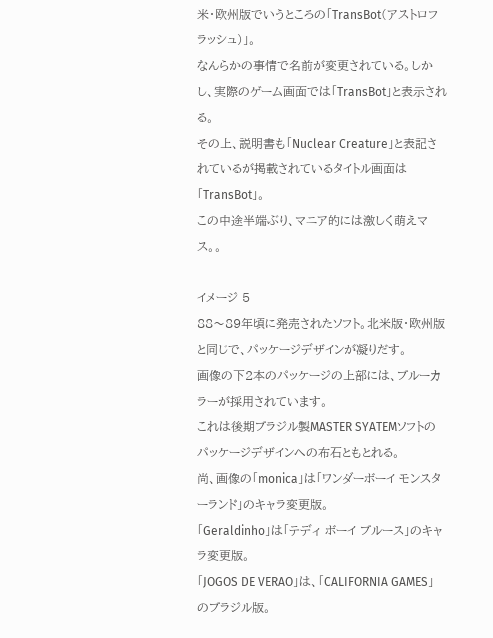米・欧州版でいうところの「TransBot(アストロフラッシュ)」。
なんらかの事情で名前が変更されている。しかし、実際のゲーム画面では「TransBot」と表示される。
その上、説明書も「Nuclear Creature」と表記されているが掲載されているタイトル画面は「TransBot」。
この中途半端ぶり、マニア的には激しく萌えマス。。

イメージ 5
88〜89年頃に発売されたソフト。北米版・欧州版と同じで、パッケージデザインが凝りだす。
画像の下2本のパッケージの上部には、ブルーカラーが採用されています。
これは後期ブラジル製MASTER SYATEMソフトのパッケージデザインへの布石ともとれる。
尚、画像の「monica」は「ワンダーボーイ モンスターランド」のキャラ変更版。
「Geraldinho」は「テディ ボーイ ブルース」のキャラ変更版。
「JOGOS DE VERAO」は、「CALIFORNIA GAMES」のブラジル版。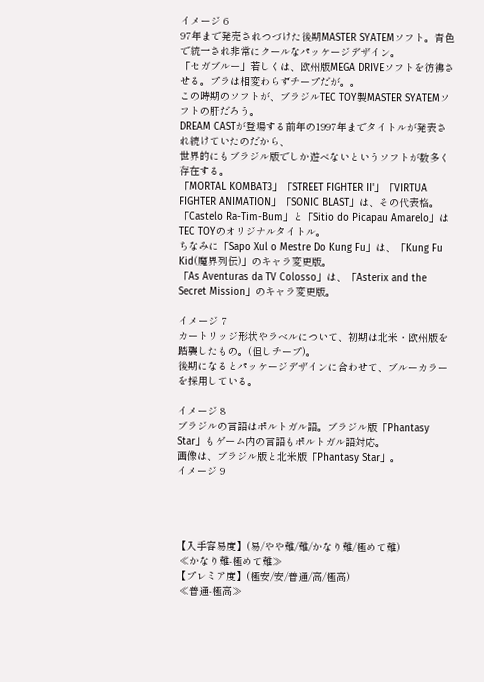イメージ 6
97年まで発売されつづけた後期MASTER SYATEMソフト。青色で統一され非常にクールなパッケージデザイン。
「セガブルー」若しくは、欧州版MEGA DRIVEソフトを彷彿させる。プラは相変わらずチープだが。。
この時期のソフトが、ブラジルTEC TOY製MASTER SYATEMソフトの肝だろう。
DREAM CASTが登場する前年の1997年までタイトルが発表され続けていたのだから、
世界的にもブラジル版でしか遊べないというソフトが数多く存在する。
「MORTAL KOMBAT3」「STREET FIGHTER II'」「VIRTUA FIGHTER ANIMATION」「SONIC BLAST」は、その代表格。
「Castelo Ra-Tim-Bum」と「Sitio do Picapau Amarelo」はTEC TOYのオリジナルタイトル。
ちなみに「Sapo Xul o Mestre Do Kung Fu」は、「Kung Fu Kid(魔界列伝)」のキャラ変更版。
「As Aventuras da TV Colosso」は、「Asterix and the Secret Mission」のキャラ変更版。

イメージ 7
カートリッジ形状やラベルについて、初期は北米・欧州版を踏襲したもの。(但しチープ)。
後期になるとパッケージデザインに合わせて、ブルーカラーを採用している。

イメージ 8
ブラジルの言語はポルトガル語。ブラジル版「Phantasy Star」もゲーム内の言語もポルトガル語対応。
画像は、ブラジル版と北米版「Phantasy Star」。
イメージ 9




【入手容易度】(易/やや難/難/かなり難/極めて難)
 ≪かなり難-極めて難≫
【プレミア度】(極安/安/普通/高/極高)
 ≪普通-極高≫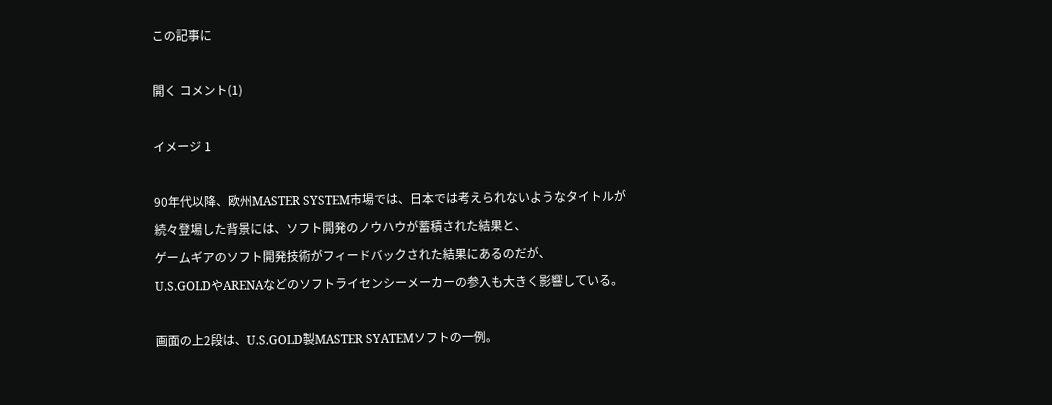この記事に

開く コメント(1)

イメージ 1

90年代以降、欧州MASTER SYSTEM市場では、日本では考えられないようなタイトルが
続々登場した背景には、ソフト開発のノウハウが蓄積された結果と、
ゲームギアのソフト開発技術がフィードバックされた結果にあるのだが、
U.S.GOLDやARENAなどのソフトライセンシーメーカーの参入も大きく影響している。

画面の上2段は、U.S.GOLD製MASTER SYATEMソフトの一例。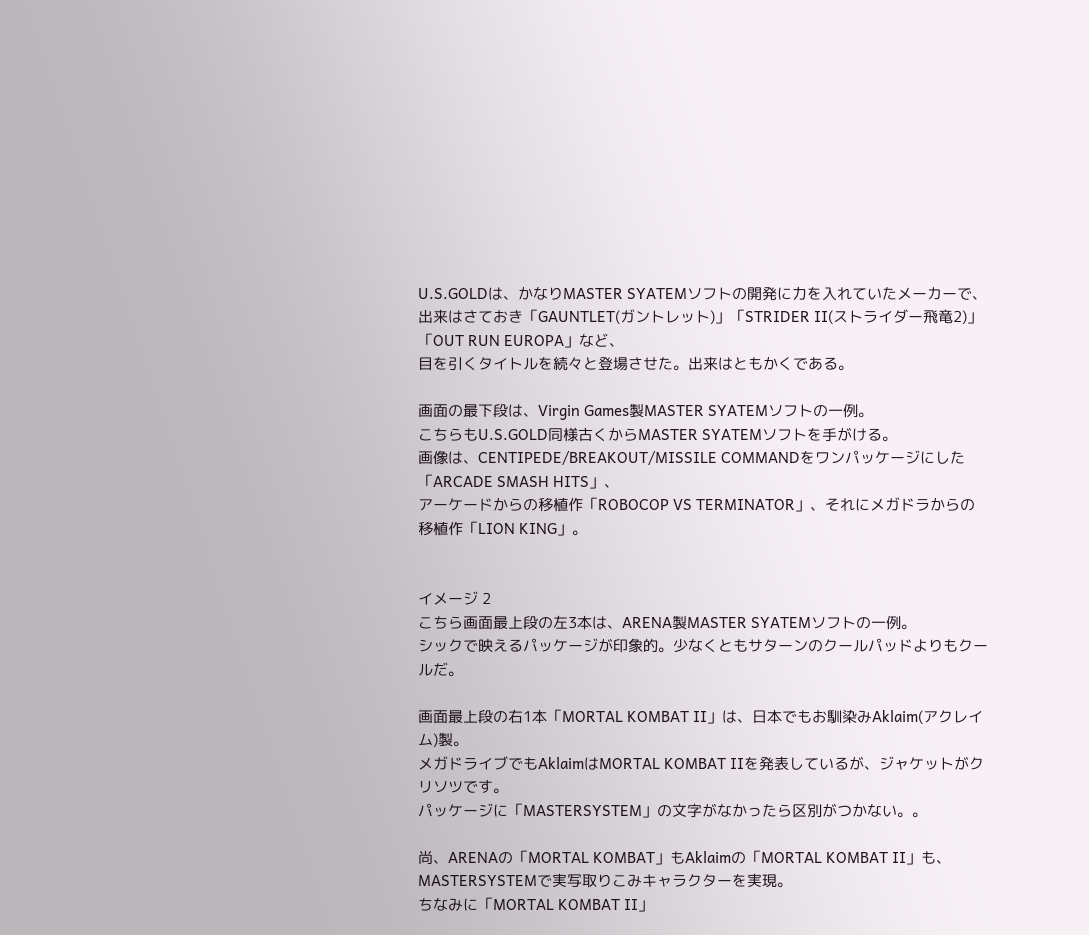U.S.GOLDは、かなりMASTER SYATEMソフトの開発に力を入れていたメーカーで、
出来はさておき「GAUNTLET(ガントレット)」「STRIDER II(ストライダー飛竜2)」「OUT RUN EUROPA」など、
目を引くタイトルを続々と登場させた。出来はともかくである。

画面の最下段は、Virgin Games製MASTER SYATEMソフトの一例。
こちらもU.S.GOLD同様古くからMASTER SYATEMソフトを手がける。
画像は、CENTIPEDE/BREAKOUT/MISSILE COMMANDをワンパッケージにした「ARCADE SMASH HITS」、
アーケードからの移植作「ROBOCOP VS TERMINATOR」、それにメガドラからの移植作「LION KING」。


イメージ 2
こちら画面最上段の左3本は、ARENA製MASTER SYATEMソフトの一例。
シックで映えるパッケージが印象的。少なくともサターンのクールパッドよりもクールだ。

画面最上段の右1本「MORTAL KOMBAT II」は、日本でもお馴染みAklaim(アクレイム)製。
メガドライブでもAklaimはMORTAL KOMBAT IIを発表しているが、ジャケットがクリソツです。
パッケージに「MASTERSYSTEM」の文字がなかったら区別がつかない。。

尚、ARENAの「MORTAL KOMBAT」もAklaimの「MORTAL KOMBAT II」も、
MASTERSYSTEMで実写取りこみキャラクターを実現。
ちなみに「MORTAL KOMBAT II」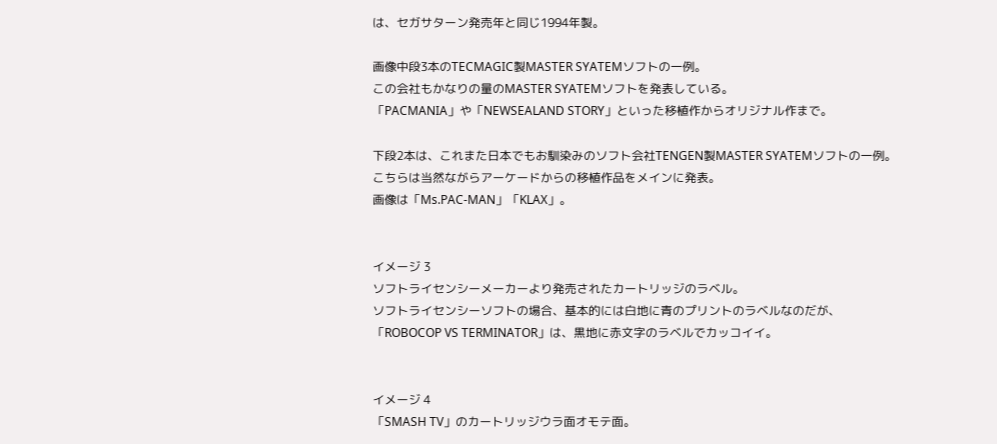は、セガサターン発売年と同じ1994年製。

画像中段3本のTECMAGIC製MASTER SYATEMソフトの一例。
この会社もかなりの量のMASTER SYATEMソフトを発表している。
「PACMANIA」や「NEWSEALAND STORY」といった移植作からオリジナル作まで。

下段2本は、これまた日本でもお馴染みのソフト会社TENGEN製MASTER SYATEMソフトの一例。
こちらは当然ながらアーケードからの移植作品をメインに発表。
画像は「Ms.PAC-MAN」「KLAX」。


イメージ 3
ソフトライセンシーメーカーより発売されたカートリッジのラベル。
ソフトライセンシーソフトの場合、基本的には白地に青のプリントのラベルなのだが、
「ROBOCOP VS TERMINATOR」は、黒地に赤文字のラベルでカッコイイ。


イメージ 4
「SMASH TV」のカートリッジウラ面オモテ面。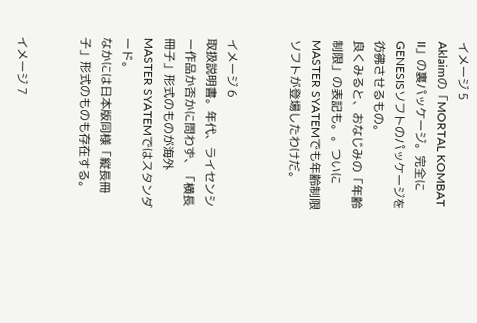イメージ 5
Aklaimの「MORTAL KOMBAT II」の裏パッケージ。完全にGENESISソフトのパッケージを彷彿させるもの。
良くみると、おなじみの「年齢制限」の表記も。。ついにMASTER SYATEMでも年齢制限ソフトが登場したわけだ。


イメージ 6
取扱説明書。年代、ライセンシー作品か否かに問わず、「横長冊子」形式のものが海外MASTER SYATEMではスタンダード。
なかには日本版同様「縦長冊子」形式のものも存在する。


イメージ 7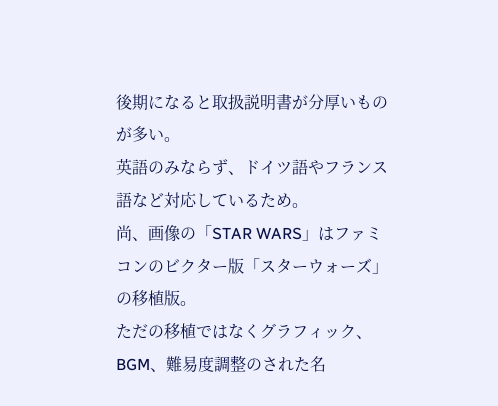後期になると取扱説明書が分厚いものが多い。
英語のみならず、ドイツ語やフランス語など対応しているため。
尚、画像の「STAR WARS」はファミコンのビクター版「スターウォーズ」の移植版。
ただの移植ではなくグラフィック、BGM、難易度調整のされた名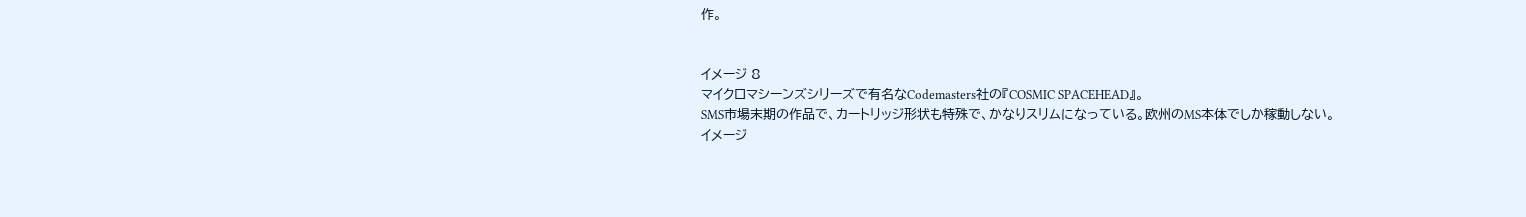作。


イメージ 8
マイクロマシーンズシリーズで有名なCodemasters社の『COSMIC SPACEHEAD』。
SMS市場末期の作品で、カートリッジ形状も特殊で、かなりスリムになっている。欧州のMS本体でしか稼動しない。
イメージ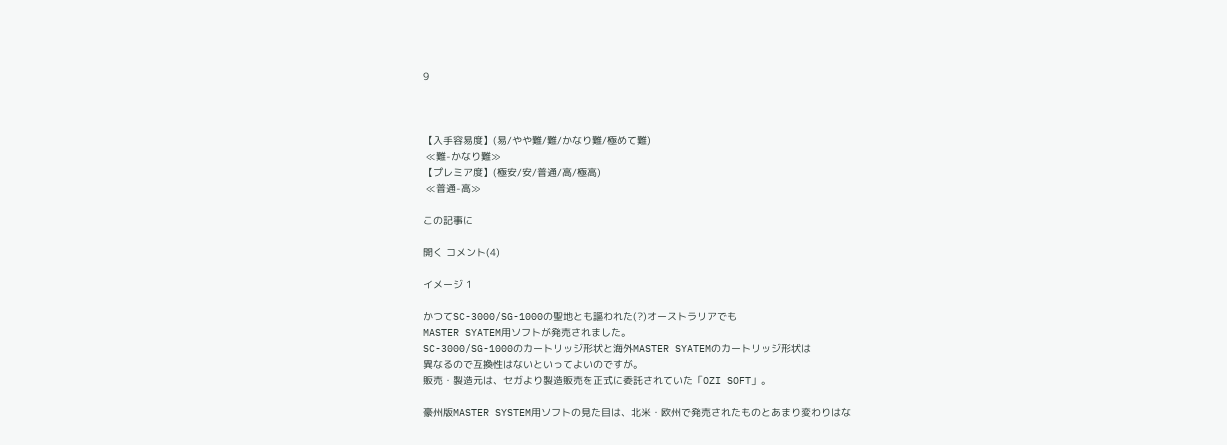9



【入手容易度】(易/やや難/難/かなり難/極めて難)
 ≪難-かなり難≫
【プレミア度】(極安/安/普通/高/極高)
 ≪普通-高≫

この記事に

開く コメント(4)

イメージ 1

かつてSC-3000/SG-1000の聖地とも謳われた(?)オーストラリアでも
MASTER SYATEM用ソフトが発売されました。
SC-3000/SG-1000のカートリッジ形状と海外MASTER SYATEMのカートリッジ形状は
異なるので互換性はないといってよいのですが。
販売・製造元は、セガより製造販売を正式に委託されていた「OZI SOFT」。

豪州版MASTER SYSTEM用ソフトの見た目は、北米・欧州で発売されたものとあまり変わりはな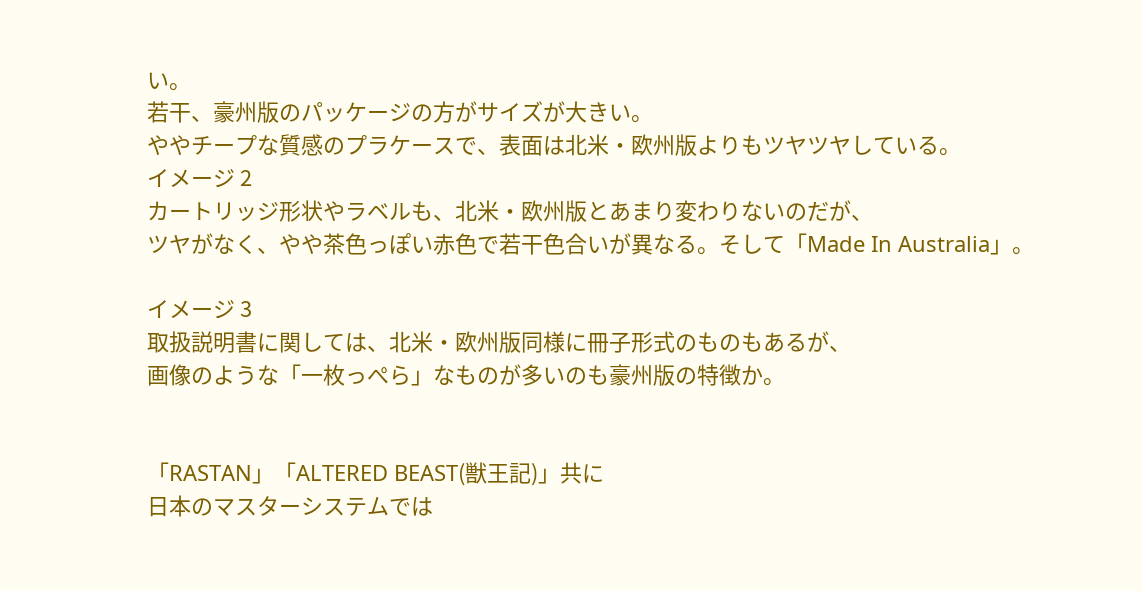い。
若干、豪州版のパッケージの方がサイズが大きい。
ややチープな質感のプラケースで、表面は北米・欧州版よりもツヤツヤしている。
イメージ 2
カートリッジ形状やラベルも、北米・欧州版とあまり変わりないのだが、
ツヤがなく、やや茶色っぽい赤色で若干色合いが異なる。そして「Made In Australia」。

イメージ 3
取扱説明書に関しては、北米・欧州版同様に冊子形式のものもあるが、
画像のような「一枚っぺら」なものが多いのも豪州版の特徴か。


「RASTAN」「ALTERED BEAST(獣王記)」共に
日本のマスターシステムでは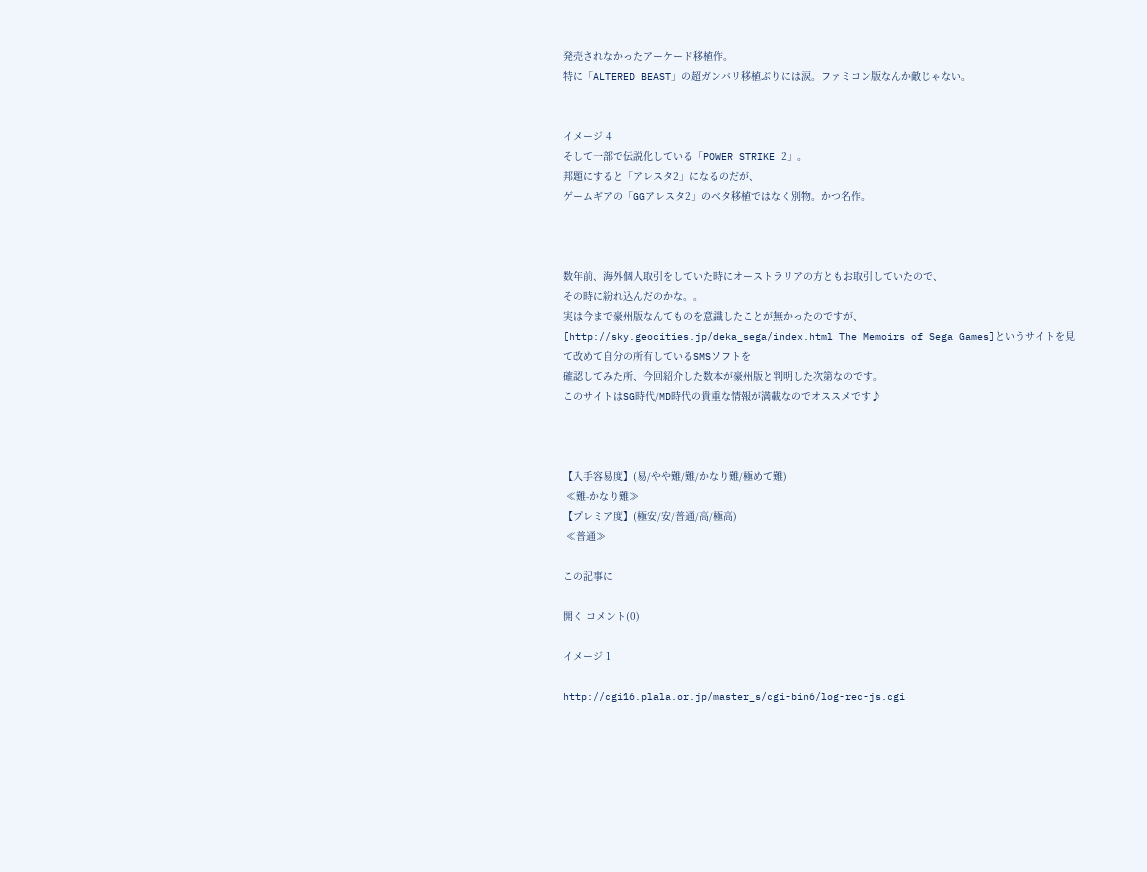発売されなかったアーケード移植作。
特に「ALTERED BEAST」の超ガンバリ移植ぶりには涙。ファミコン版なんか敵じゃない。


イメージ 4
そして一部で伝説化している「POWER STRIKE 2」。
邦題にすると「アレスタ2」になるのだが、
ゲームギアの「GGアレスタ2」のベタ移植ではなく別物。かつ名作。



数年前、海外個人取引をしていた時にオーストラリアの方ともお取引していたので、
その時に紛れ込んだのかな。。
実は今まで豪州版なんてものを意識したことが無かったのですが、
[http://sky.geocities.jp/deka_sega/index.html The Memoirs of Sega Games]というサイトを見て改めて自分の所有しているSMSソフトを
確認してみた所、今回紹介した数本が豪州版と判明した次第なのです。
このサイトはSG時代/MD時代の貴重な情報が満載なのでオススメです♪



【入手容易度】(易/やや難/難/かなり難/極めて難)
 ≪難-かなり難≫
【プレミア度】(極安/安/普通/高/極高)
 ≪普通≫

この記事に

開く コメント(0)

イメージ 1

http://cgi16.plala.or.jp/master_s/cgi-bin6/log-rec-js.cgi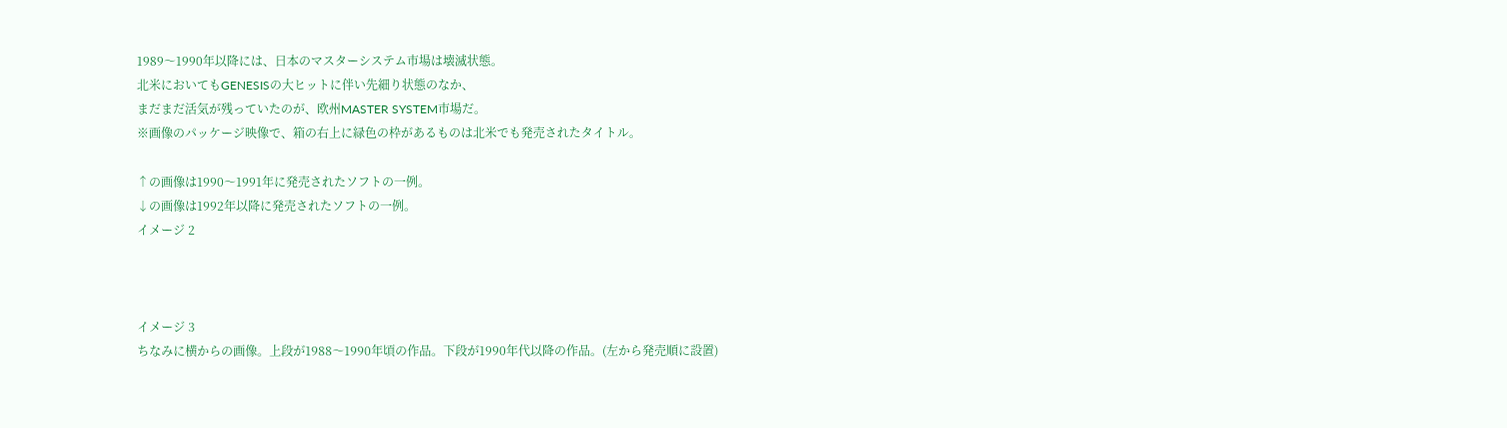1989〜1990年以降には、日本のマスターシステム市場は壊滅状態。
北米においてもGENESISの大ヒットに伴い先細り状態のなか、
まだまだ活気が残っていたのが、欧州MASTER SYSTEM市場だ。
※画像のパッケージ映像で、箱の右上に緑色の枠があるものは北米でも発売されたタイトル。

↑の画像は1990〜1991年に発売されたソフトの一例。
↓の画像は1992年以降に発売されたソフトの一例。
イメージ 2



イメージ 3
ちなみに横からの画像。上段が1988〜1990年頃の作品。下段が1990年代以降の作品。(左から発売順に設置)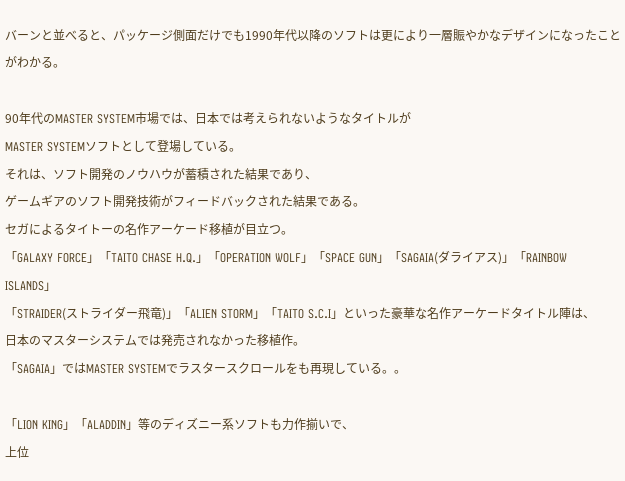バーンと並べると、パッケージ側面だけでも1990年代以降のソフトは更により一層賑やかなデザインになったことがわかる。

90年代のMASTER SYSTEM市場では、日本では考えられないようなタイトルが
MASTER SYSTEMソフトとして登場している。
それは、ソフト開発のノウハウが蓄積された結果であり、
ゲームギアのソフト開発技術がフィードバックされた結果である。
セガによるタイトーの名作アーケード移植が目立つ。
「GALAXY FORCE」「TAITO CHASE H.Q.」「OPERATION WOLF」「SPACE GUN」「SAGAIA(ダライアス)」「RAINBOW ISLANDS」
「STRAIDER(ストライダー飛竜)」「ALIEN STORM」「TAITO S.C.I」といった豪華な名作アーケードタイトル陣は、
日本のマスターシステムでは発売されなかった移植作。
「SAGAIA」ではMASTER SYSTEMでラスタースクロールをも再現している。。

「LION KING」「ALADDIN」等のディズニー系ソフトも力作揃いで、
上位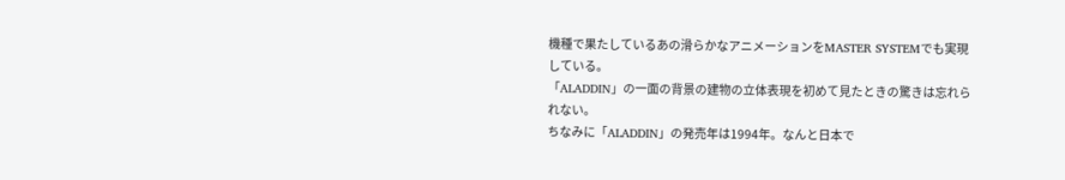機種で果たしているあの滑らかなアニメーションをMASTER SYSTEMでも実現している。
「ALADDIN」の一面の背景の建物の立体表現を初めて見たときの驚きは忘れられない。
ちなみに「ALADDIN」の発売年は1994年。なんと日本で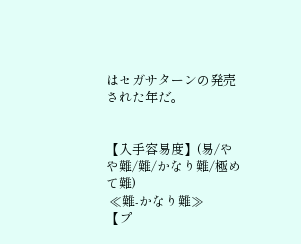はセガサターンの発売された年だ。


【入手容易度】(易/やや難/難/かなり難/極めて難)
 ≪難-かなり難≫
【プ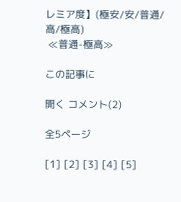レミア度】(極安/安/普通/高/極高)
 ≪普通-極高≫

この記事に

開く コメント(2)

全5ページ

[1] [2] [3] [4] [5]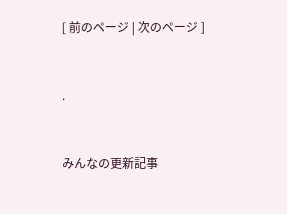[ 前のページ | 次のページ ]


.


みんなの更新記事